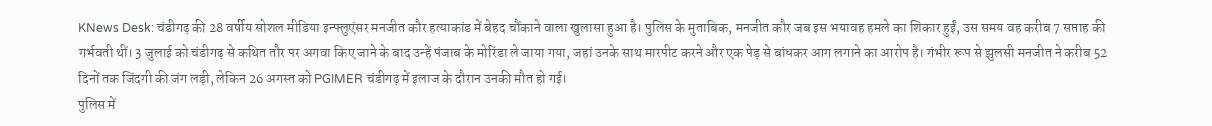KNews Desk: चंडीगढ़ की 28 वर्षीय सोशल मीडिया इन्फ्लुएंसर मनजीत कौर हत्याकांड में बेहद चौंकाने वाला खुलासा हुआ है। पुलिस के मुताबिक, मनजीत कौर जब इस भयावह हमले का शिकार हुईं, उस समय वह करीब 7 सप्ताह की गर्भवती थीं। 3 जुलाई को चंडीगढ़ से कथित तौर पर अगवा किए जाने के बाद उन्हें पंजाब के मोरिंडा ले जाया गया, जहां उनके साथ मारपीट करने और एक पेड़ से बांधकर आग लगाने का आरोप है। गंभीर रूप से झुलसी मनजीत ने करीब 52 दिनों तक जिंदगी की जंग लड़ी, लेकिन 26 अगस्त को PGIMER चंडीगढ़ में इलाज के दौरान उनकी मौत हो गई।
पुलिस में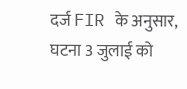दर्ज FIR के अनुसार, घटना 3 जुलाई को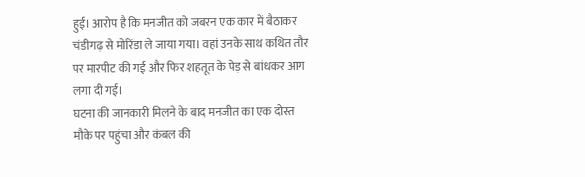हुई। आरोप है कि मनजीत को जबरन एक कार में बैठाकर चंडीगढ़ से मोरिंडा ले जाया गया। वहां उनके साथ कथित तौर पर मारपीट की गई और फिर शहतूत के पेड़ से बांधकर आग लगा दी गई।
घटना की जानकारी मिलने के बाद मनजीत का एक दोस्त मौके पर पहुंचा और कंबल की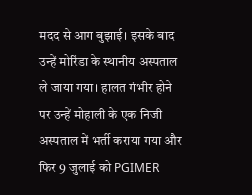मदद से आग बुझाई। इसके बाद उन्हें मोरिंडा के स्थानीय अस्पताल ले जाया गया। हालत गंभीर होने पर उन्हें मोहाली के एक निजी अस्पताल में भर्ती कराया गया और फिर 9 जुलाई को PGIMER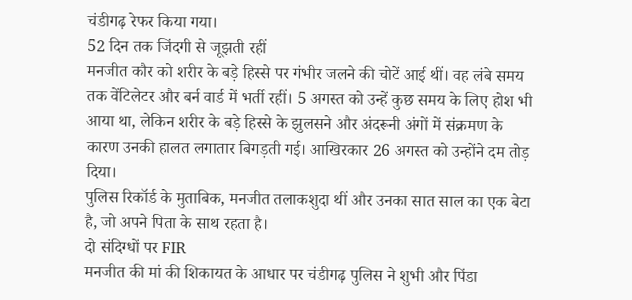चंडीगढ़ रेफर किया गया।
52 दिन तक जिंदगी से जूझती रहीं
मनजीत कौर को शरीर के बड़े हिस्से पर गंभीर जलने की चोटें आई थीं। वह लंबे समय तक वेंटिलेटर और बर्न वार्ड में भर्ती रहीं। 5 अगस्त को उन्हें कुछ समय के लिए होश भी आया था, लेकिन शरीर के बड़े हिस्से के झुलसने और अंदरूनी अंगों में संक्रमण के कारण उनकी हालत लगातार बिगड़ती गई। आखिरकार 26 अगस्त को उन्होंने दम तोड़ दिया।
पुलिस रिकॉर्ड के मुताबिक, मनजीत तलाकशुदा थीं और उनका सात साल का एक बेटा है, जो अपने पिता के साथ रहता है।
दो संदिग्धों पर FIR
मनजीत की मां की शिकायत के आधार पर चंडीगढ़ पुलिस ने शुभी और पिंडा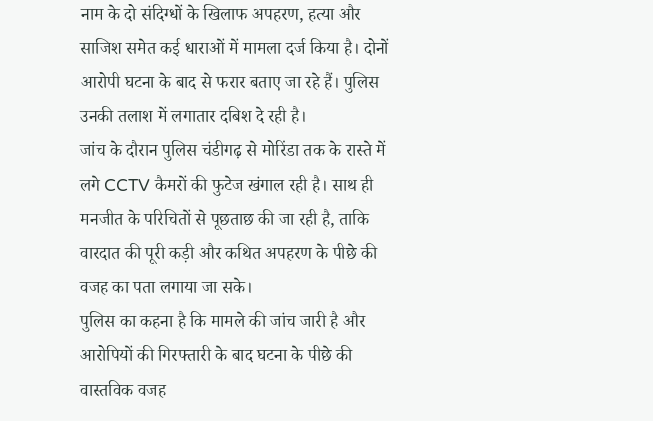नाम के दो संदिग्धों के खिलाफ अपहरण, हत्या और साजिश समेत कई धाराओं में मामला दर्ज किया है। दोनों आरोपी घटना के बाद से फरार बताए जा रहे हैं। पुलिस उनकी तलाश में लगातार दबिश दे रही है।
जांच के दौरान पुलिस चंडीगढ़ से मोरिंडा तक के रास्ते में लगे CCTV कैमरों की फुटेज खंगाल रही है। साथ ही मनजीत के परिचितों से पूछताछ की जा रही है, ताकि वारदात की पूरी कड़ी और कथित अपहरण के पीछे की वजह का पता लगाया जा सके।
पुलिस का कहना है कि मामले की जांच जारी है और आरोपियों की गिरफ्तारी के बाद घटना के पीछे की वास्तविक वजह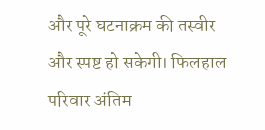और पूरे घटनाक्रम की तस्वीर और स्पष्ट हो सकेगी। फिलहाल परिवार अंतिम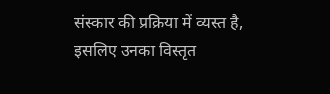संस्कार की प्रक्रिया में व्यस्त है, इसलिए उनका विस्तृत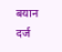बयान दर्ज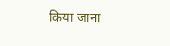किया जाना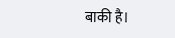बाकी है।